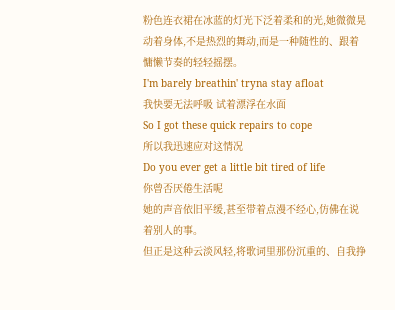粉色连衣裙在冰蓝的灯光下泛着柔和的光,她微微晃动着身体,不是热烈的舞动,而是一种随性的、跟着慵懒节奏的轻轻摇摆。
I'm barely breathin' tryna stay afloat
我快要无法呼吸 试着漂浮在水面
So I got these quick repairs to cope
所以我迅速应对这情况
Do you ever get a little bit tired of life
你曾否厌倦生活呢
她的声音依旧平缓,甚至带着点漫不经心,仿佛在说着别人的事。
但正是这种云淡风轻,将歌词里那份沉重的、自我挣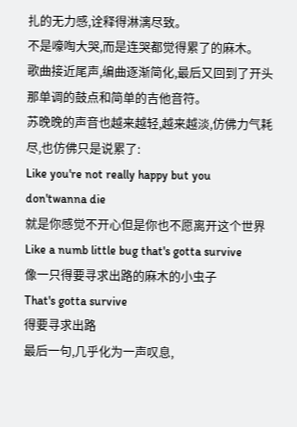扎的无力感,诠释得淋漓尽致。
不是嚎啕大哭,而是连哭都觉得累了的麻木。
歌曲接近尾声,编曲逐渐简化,最后又回到了开头那单调的鼓点和简单的吉他音符。
苏晚晚的声音也越来越轻,越来越淡,仿佛力气耗尽,也仿佛只是说累了:
Like you're not really happy but you don'twanna die
就是你感觉不开心但是你也不愿离开这个世界
Like a numb little bug that's gotta survive
像一只得要寻求出路的麻木的小虫子
That's gotta survive
得要寻求出路
最后一句,几乎化为一声叹息,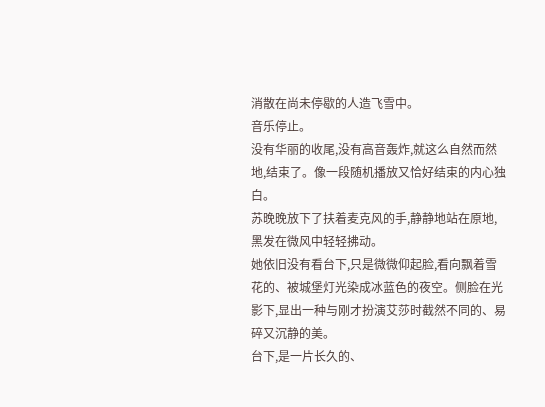消散在尚未停歇的人造飞雪中。
音乐停止。
没有华丽的收尾,没有高音轰炸,就这么自然而然地,结束了。像一段随机播放又恰好结束的内心独白。
苏晚晚放下了扶着麦克风的手,静静地站在原地,黑发在微风中轻轻拂动。
她依旧没有看台下,只是微微仰起脸,看向飘着雪花的、被城堡灯光染成冰蓝色的夜空。侧脸在光影下,显出一种与刚才扮演艾莎时截然不同的、易碎又沉静的美。
台下,是一片长久的、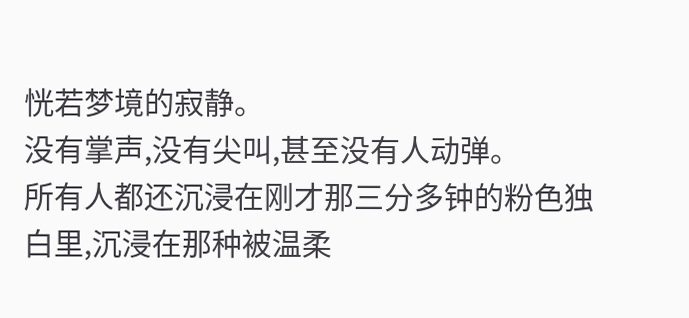恍若梦境的寂静。
没有掌声,没有尖叫,甚至没有人动弹。
所有人都还沉浸在刚才那三分多钟的粉色独白里,沉浸在那种被温柔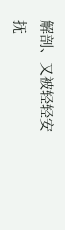解剖、又被轻轻安抚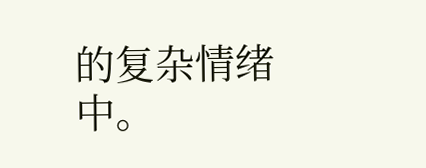的复杂情绪中。